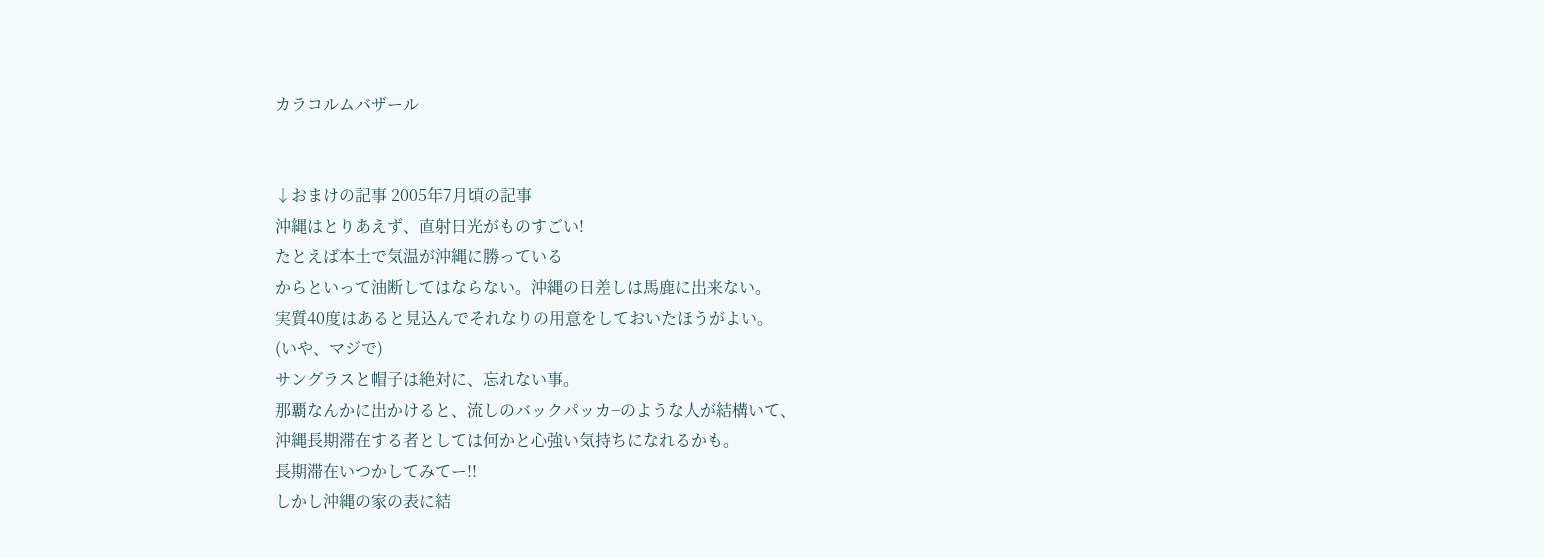カラコルムバザール


↓おまけの記事 2005年7月頃の記事
沖縄はとりあえず、直射日光がものすごい!
たとえば本土で気温が沖縄に勝っている
からといって油断してはならない。沖縄の日差しは馬鹿に出来ない。
実質40度はあると見込んでそれなりの用意をしておいたほうがよい。
(いや、マジで)
サングラスと帽子は絶対に、忘れない事。
那覇なんかに出かけると、流しのバックパッカ−のような人が結構いて、
沖縄長期滞在する者としては何かと心強い気持ちになれるかも。
長期滞在いつかしてみてー!!
しかし沖縄の家の表に結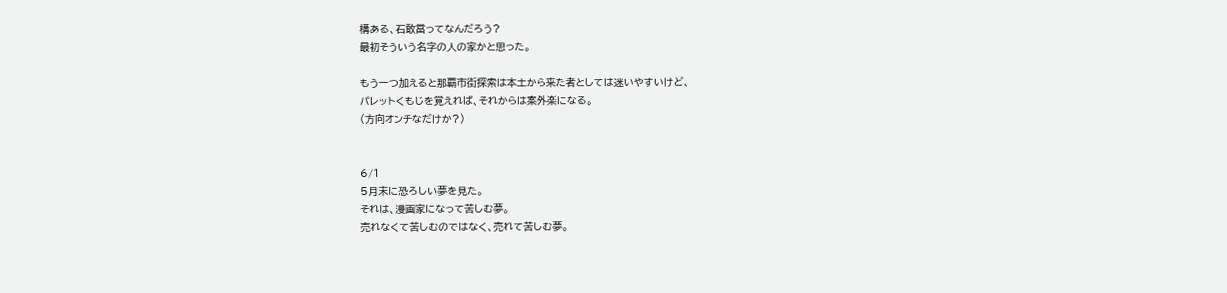構ある、石敢當ってなんだろう?
最初そういう名字の人の家かと思った。

もう一つ加えると那覇市街探索は本土から来た者としては迷いやすいけど、
パレットくもじを覚えれば、それからは案外楽になる。
(方向オンチなだけか?)


6/1
5月末に恐ろしい夢を見た。
それは、漫画家になって苦しむ夢。
売れなくて苦しむのではなく、売れて苦しむ夢。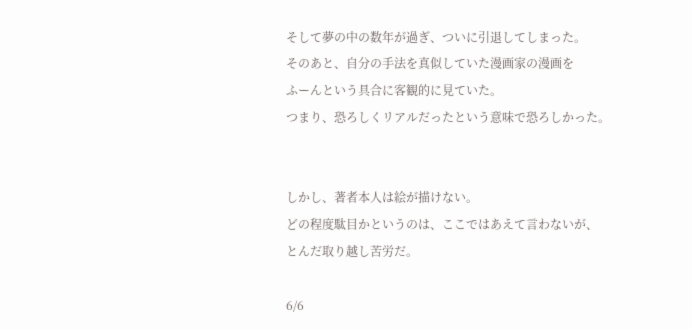そして夢の中の数年が過ぎ、ついに引退してしまった。
そのあと、自分の手法を真似していた漫画家の漫画を
ふーんという具合に客観的に見ていた。
つまり、恐ろしくリアルだったという意味で恐ろしかった。


しかし、著者本人は絵が描けない。
どの程度駄目かというのは、ここではあえて言わないが、
とんだ取り越し苦労だ。

6/6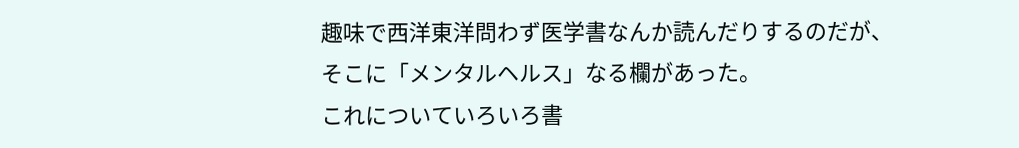趣味で西洋東洋問わず医学書なんか読んだりするのだが、
そこに「メンタルヘルス」なる欄があった。
これについていろいろ書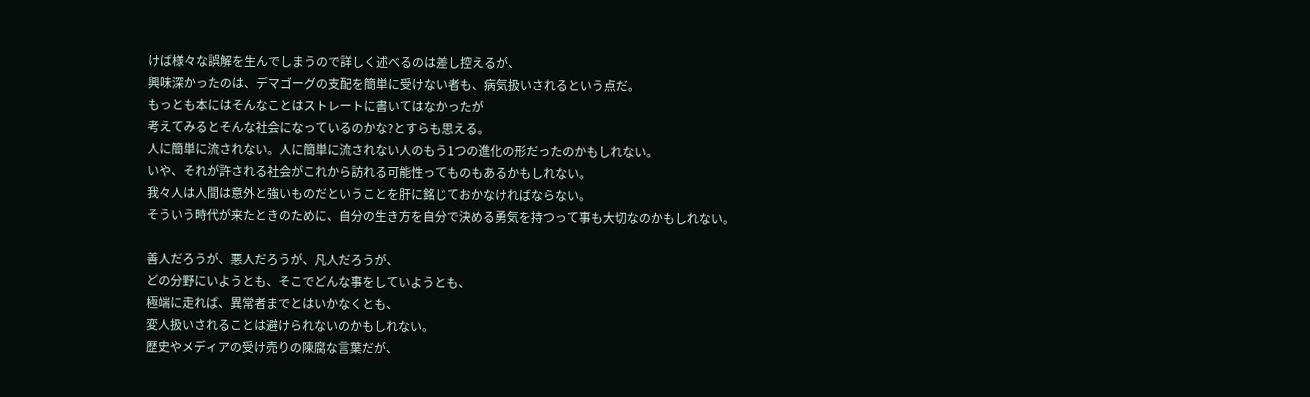けば様々な誤解を生んでしまうので詳しく述べるのは差し控えるが、
興味深かったのは、デマゴーグの支配を簡単に受けない者も、病気扱いされるという点だ。
もっとも本にはそんなことはストレートに書いてはなかったが
考えてみるとそんな社会になっているのかな?とすらも思える。
人に簡単に流されない。人に簡単に流されない人のもう1つの進化の形だったのかもしれない。
いや、それが許される社会がこれから訪れる可能性ってものもあるかもしれない。
我々人は人間は意外と強いものだということを肝に銘じておかなければならない。
そういう時代が来たときのために、自分の生き方を自分で決める勇気を持つって事も大切なのかもしれない。

善人だろうが、悪人だろうが、凡人だろうが、
どの分野にいようとも、そこでどんな事をしていようとも、
極端に走れば、異常者までとはいかなくとも、
変人扱いされることは避けられないのかもしれない。
歴史やメディアの受け売りの陳腐な言葉だが、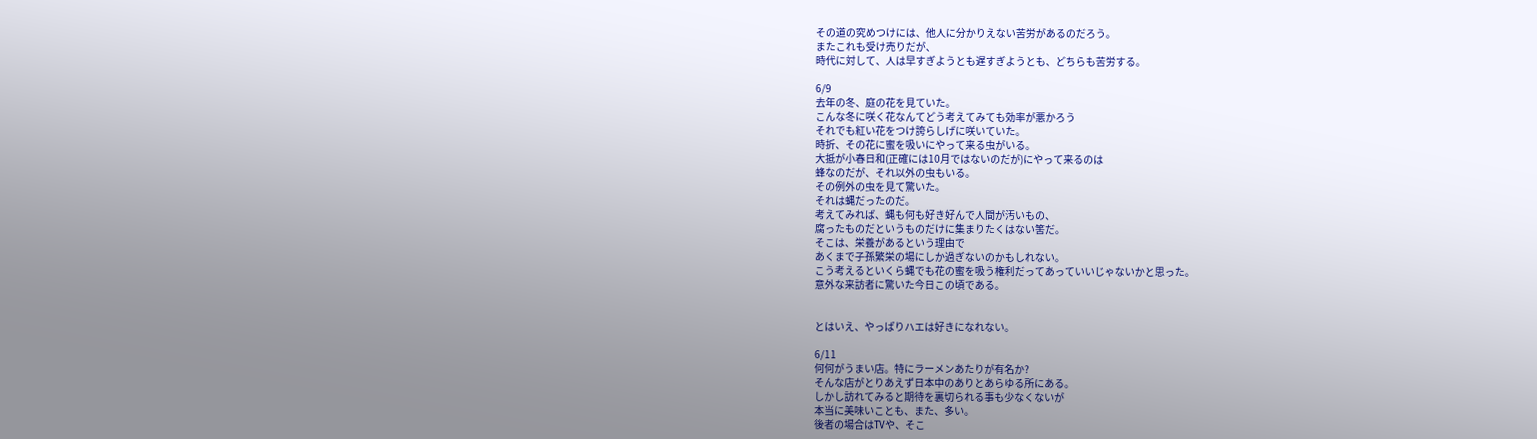その道の究めつけには、他人に分かりえない苦労があるのだろう。
またこれも受け売りだが、
時代に対して、人は早すぎようとも遅すぎようとも、どちらも苦労する。

6/9
去年の冬、庭の花を見ていた。
こんな冬に咲く花なんてどう考えてみても効率が悪かろう
それでも紅い花をつけ誇らしげに咲いていた。
時折、その花に蜜を吸いにやって来る虫がいる。
大抵が小春日和(正確には10月ではないのだが)にやって来るのは
蜂なのだが、それ以外の虫もいる。
その例外の虫を見て驚いた。
それは蝿だったのだ。
考えてみれば、蝿も何も好き好んで人間が汚いもの、
腐ったものだというものだけに集まりたくはない筈だ。
そこは、栄養があるという理由で
あくまで子孫繁栄の場にしか過ぎないのかもしれない。
こう考えるといくら蝿でも花の蜜を吸う権利だってあっていいじゃないかと思った。
意外な来訪者に驚いた今日この頃である。


とはいえ、やっぱりハエは好きになれない。

6/11
何何がうまい店。特にラーメンあたりが有名か?
そんな店がとりあえず日本中のありとあらゆる所にある。
しかし訪れてみると期待を裏切られる事も少なくないが
本当に美味いことも、また、多い。
後者の場合はTVや、そこ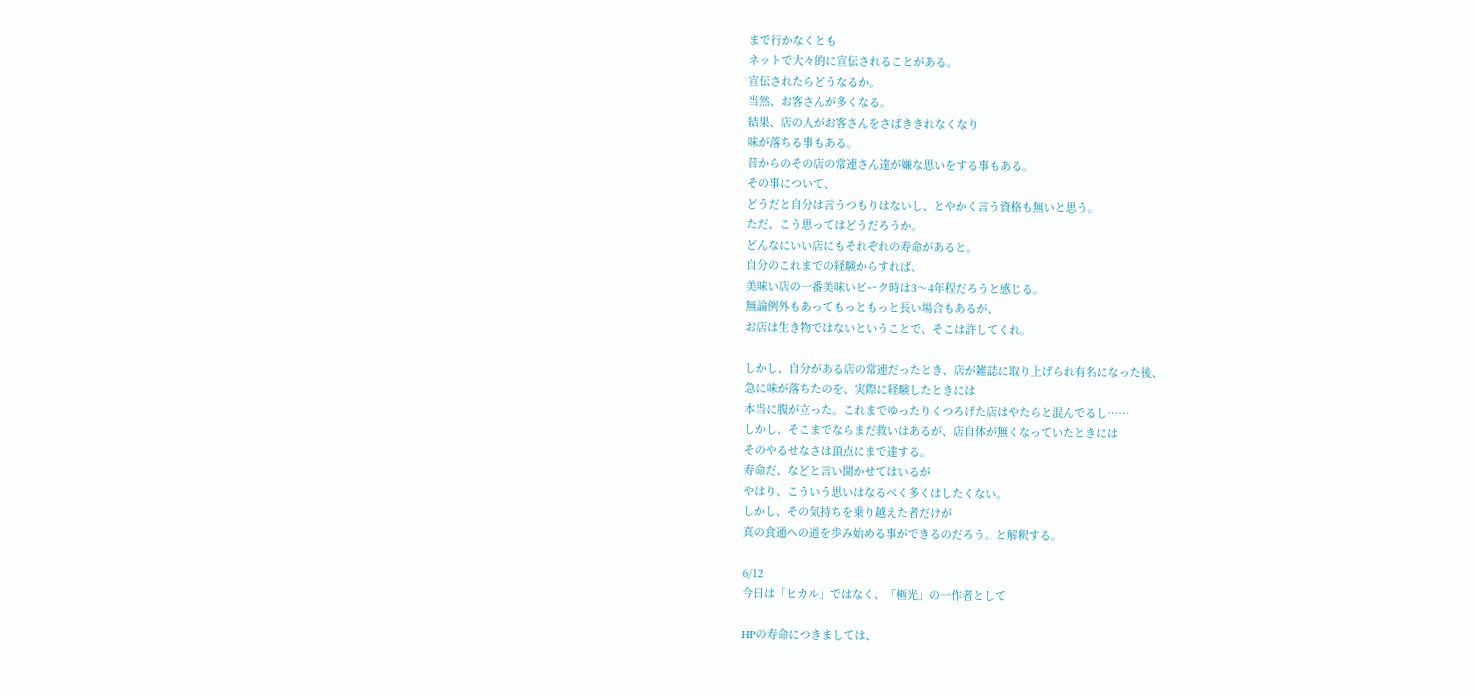まで行かなくとも
ネットで大々的に宣伝されることがある。
宣伝されたらどうなるか。
当然、お客さんが多くなる。
結果、店の人がお客さんをさばききれなくなり
味が落ちる事もある。
昔からのその店の常連さん達が嫌な思いをする事もある。
その事について、
どうだと自分は言うつもりはないし、とやかく言う資格も無いと思う。
ただ、こう思ってはどうだろうか。
どんなにいい店にもそれぞれの寿命があると。
自分のこれまでの経験からすれば、
美味い店の一番美味いピーク時は3〜4年程だろうと感じる。
無論例外もあってもっともっと長い場合もあるが、
お店は生き物ではないということで、そこは許してくれ。

しかし、自分がある店の常連だったとき、店が雑誌に取り上げられ有名になった後、
急に味が落ちたのを、実際に経験したときには
本当に腹が立った。これまでゆったりくつろげた店はやたらと混んでるし……
しかし、そこまでならまだ救いはあるが、店自体が無くなっていたときには
そのやるせなさは頂点にまで達する。
寿命だ、などと言い聞かせてはいるが
やはり、こういう思いはなるべく多くはしたくない。
しかし、その気持ちを乗り越えた者だけが
真の食通への道を歩み始める事ができるのだろう。と解釈する。

6/12
今日は「ヒカル」ではなく、「極光」の一作者として

HPの寿命につきましては、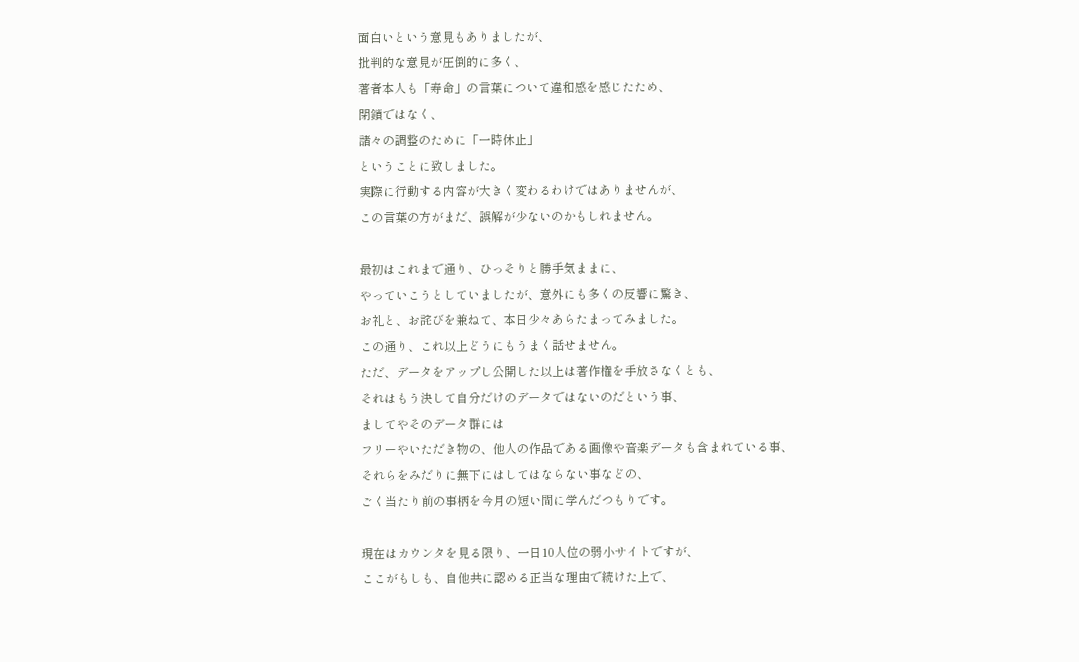面白いという意見もありましたが、
批判的な意見が圧倒的に多く、
著者本人も「寿命」の言葉について違和感を感じたため、
閉鎖ではなく、
諸々の調整のために「一時休止」
ということに致しました。
実際に行動する内容が大きく変わるわけではありませんが、
この言葉の方がまだ、誤解が少ないのかもしれません。

最初はこれまで通り、ひっそりと勝手気ままに、
やっていこうとしていましたが、意外にも多くの反響に驚き、
お礼と、お詫びを兼ねて、本日少々あらたまってみました。
この通り、これ以上どうにもうまく話せません。
ただ、データをアップし公開した以上は著作権を手放さなくとも、
それはもう決して自分だけのデータではないのだという事、
ましてやそのデータ群には
フリーやいただき物の、他人の作品である画像や音楽データも含まれている事、
それらをみだりに無下にはしてはならない事などの、
ごく当たり前の事柄を今月の短い間に学んだつもりです。

現在はカウンタを見る限り、一日10人位の弱小サイトですが、
ここがもしも、自他共に認める正当な理由で続けた上で、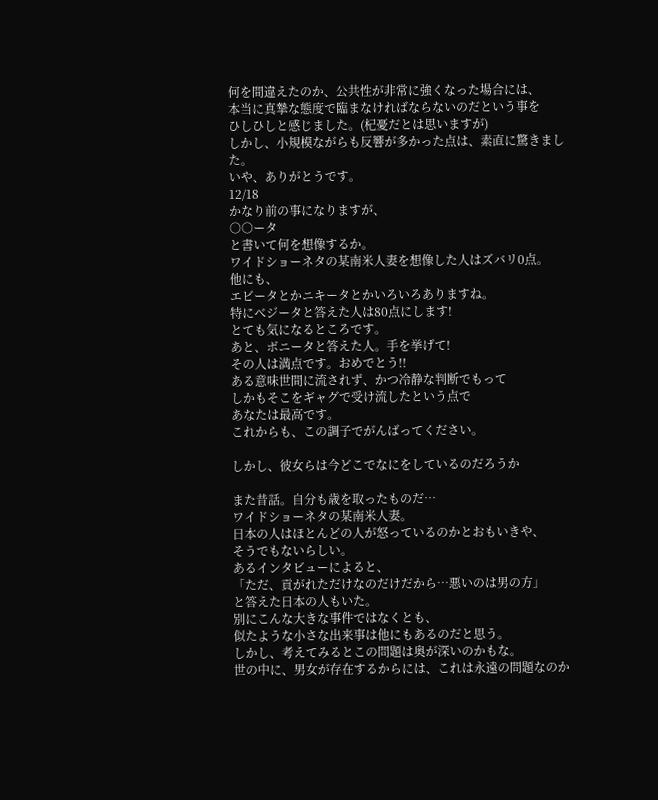何を間違えたのか、公共性が非常に強くなった場合には、
本当に真摯な態度で臨まなければならないのだという事を
ひしひしと感じました。(杞憂だとは思いますが)
しかし、小規模ながらも反響が多かった点は、素直に驚きました。
いや、ありがとうです。
12/18
かなり前の事になりますが、
○○ータ
と書いて何を想像するか。
ワイドショーネタの某南米人妻を想像した人はズバリ0点。
他にも、
エビータとかニキータとかいろいろありますね。
特にべジータと答えた人は80点にします!
とても気になるところです。
あと、ボニータと答えた人。手を挙げて!
その人は満点です。おめでとう!!
ある意味世間に流されず、かつ冷静な判断でもって
しかもそこをギャグで受け流したという点で
あなたは最高です。
これからも、この調子でがんばってください。

しかし、彼女らは今どこでなにをしているのだろうか

また昔話。自分も歳を取ったものだ…
ワイドショーネタの某南米人妻。
日本の人はほとんどの人が怒っているのかとおもいきや、
そうでもないらしい。
あるインタビューによると、
「ただ、貢がれただけなのだけだから…悪いのは男の方」
と答えた日本の人もいた。
別にこんな大きな事件ではなくとも、
似たような小さな出来事は他にもあるのだと思う。
しかし、考えてみるとこの問題は奥が深いのかもな。
世の中に、男女が存在するからには、これは永遠の問題なのか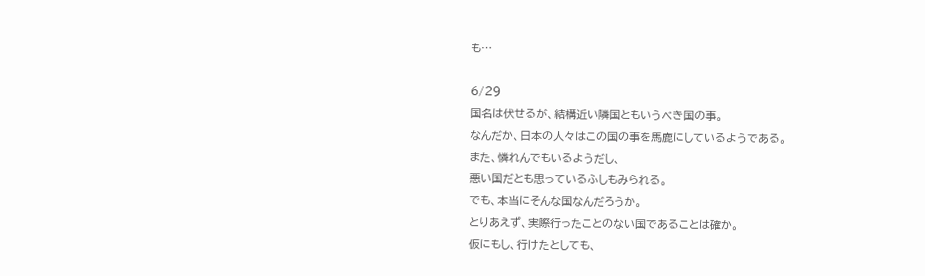も…

6/29
国名は伏せるが、結構近い隣国ともいうべき国の事。
なんだか、日本の人々はこの国の事を馬鹿にしているようである。
また、憐れんでもいるようだし、
悪い国だとも思っているふしもみられる。
でも、本当にそんな国なんだろうか。
とりあえず、実際行ったことのない国であることは確か。
仮にもし、行けたとしても、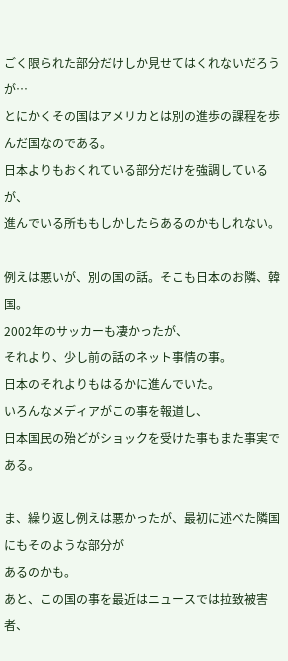ごく限られた部分だけしか見せてはくれないだろうが…
とにかくその国はアメリカとは別の進歩の課程を歩んだ国なのである。
日本よりもおくれている部分だけを強調しているが、
進んでいる所ももしかしたらあるのかもしれない。

例えは悪いが、別の国の話。そこも日本のお隣、韓国。
2002年のサッカーも凄かったが、
それより、少し前の話のネット事情の事。
日本のそれよりもはるかに進んでいた。
いろんなメディアがこの事を報道し、
日本国民の殆どがショックを受けた事もまた事実である。

ま、繰り返し例えは悪かったが、最初に述べた隣国にもそのような部分が
あるのかも。
あと、この国の事を最近はニュースでは拉致被害者、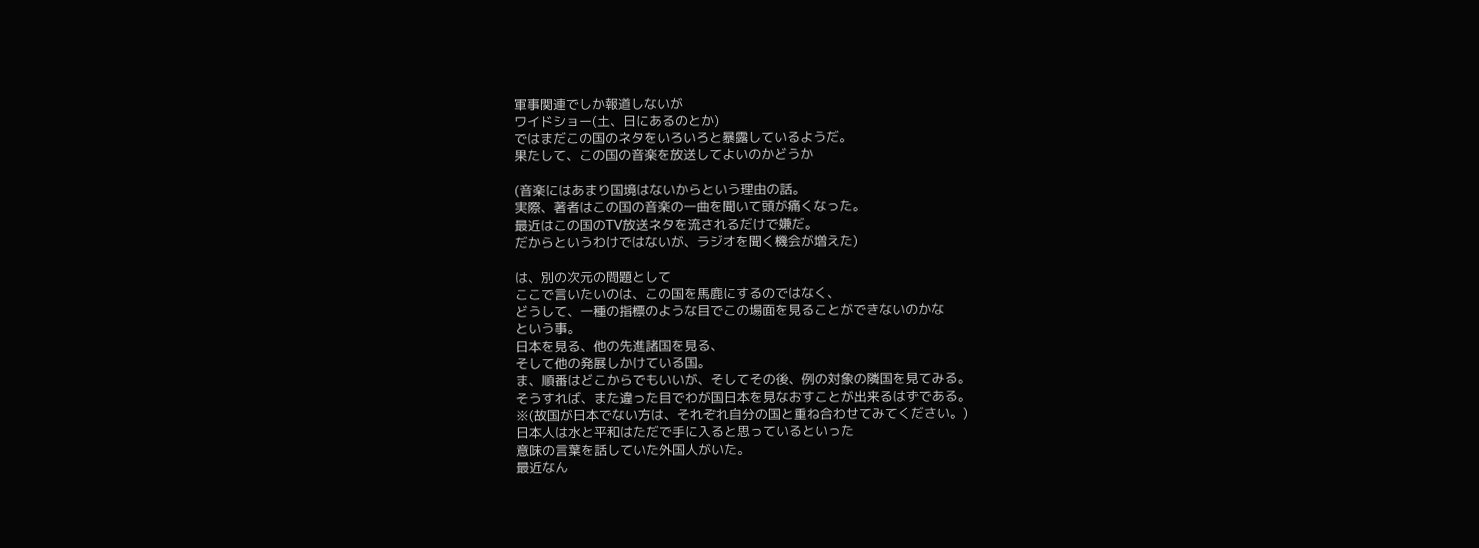軍事関連でしか報道しないが
ワイドショー(土、日にあるのとか)
ではまだこの国のネタをいろいろと暴露しているようだ。
果たして、この国の音楽を放送してよいのかどうか

(音楽にはあまり国境はないからという理由の話。
実際、著者はこの国の音楽の一曲を聞いて頭が痛くなった。
最近はこの国のTV放送ネタを流されるだけで嫌だ。
だからというわけではないが、ラジオを聞く機会が増えた)

は、別の次元の問題として
ここで言いたいのは、この国を馬鹿にするのではなく、
どうして、一種の指標のような目でこの場面を見ることができないのかな
という事。
日本を見る、他の先進諸国を見る、
そして他の発展しかけている国。
ま、順番はどこからでもいいが、そしてその後、例の対象の隣国を見てみる。
そうすれば、また違った目でわが国日本を見なおすことが出来るはずである。
※(故国が日本でない方は、それぞれ自分の国と重ね合わせてみてください。)
日本人は水と平和はただで手に入ると思っているといった
意味の言葉を話していた外国人がいた。
最近なん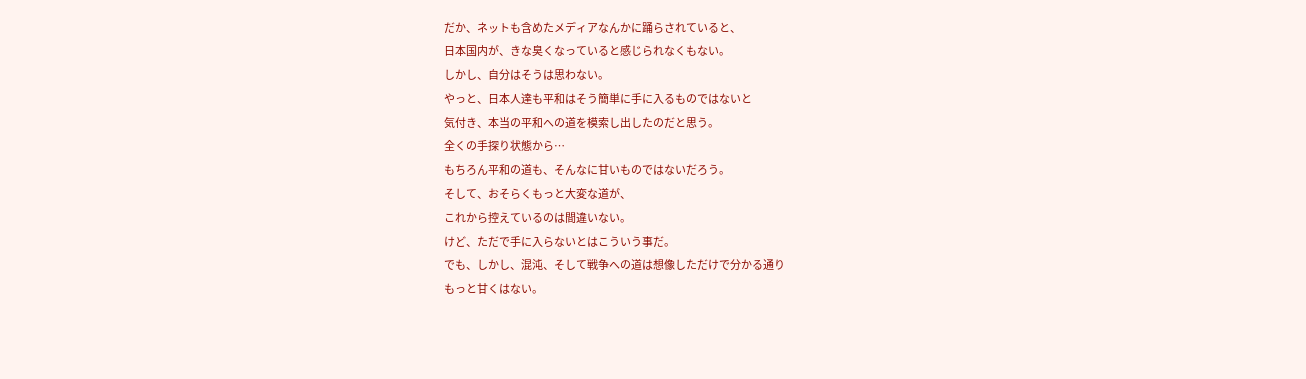だか、ネットも含めたメディアなんかに踊らされていると、
日本国内が、きな臭くなっていると感じられなくもない。
しかし、自分はそうは思わない。
やっと、日本人達も平和はそう簡単に手に入るものではないと
気付き、本当の平和への道を模索し出したのだと思う。
全くの手探り状態から…
もちろん平和の道も、そんなに甘いものではないだろう。
そして、おそらくもっと大変な道が、
これから控えているのは間違いない。
けど、ただで手に入らないとはこういう事だ。
でも、しかし、混沌、そして戦争への道は想像しただけで分かる通り
もっと甘くはない。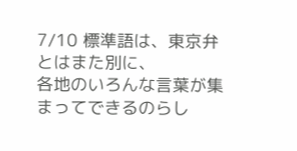7/10 標準語は、東京弁とはまた別に、
各地のいろんな言葉が集まってできるのらし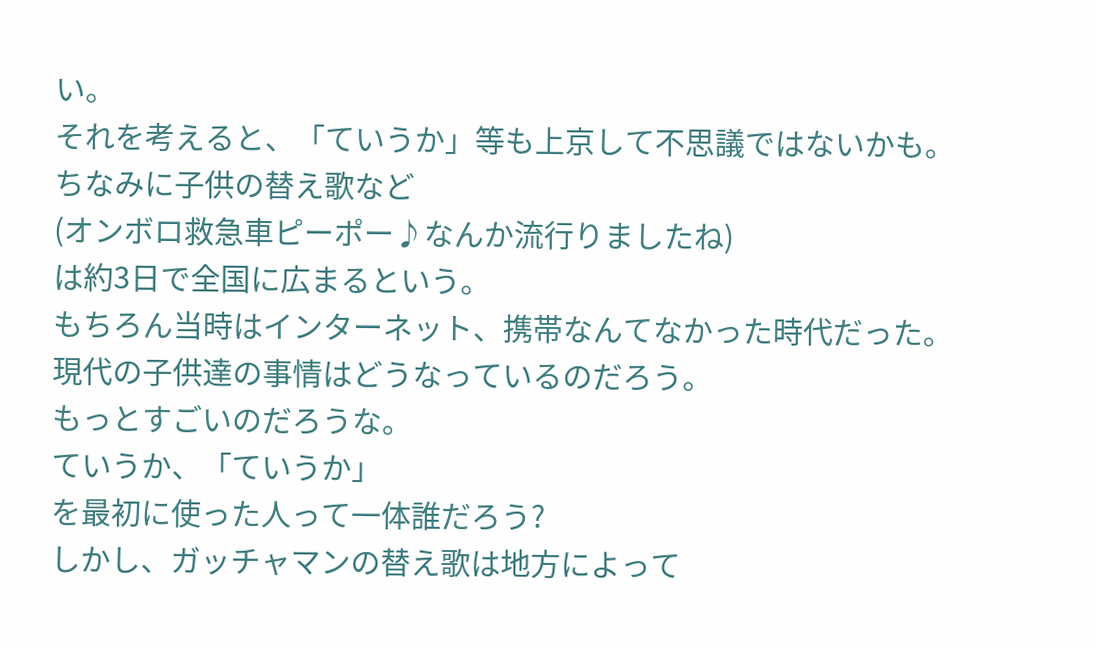い。
それを考えると、「ていうか」等も上京して不思議ではないかも。
ちなみに子供の替え歌など
(オンボロ救急車ピーポー♪なんか流行りましたね)
は約3日で全国に広まるという。
もちろん当時はインターネット、携帯なんてなかった時代だった。
現代の子供達の事情はどうなっているのだろう。
もっとすごいのだろうな。
ていうか、「ていうか」
を最初に使った人って一体誰だろう?
しかし、ガッチャマンの替え歌は地方によって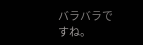バラバラですね。